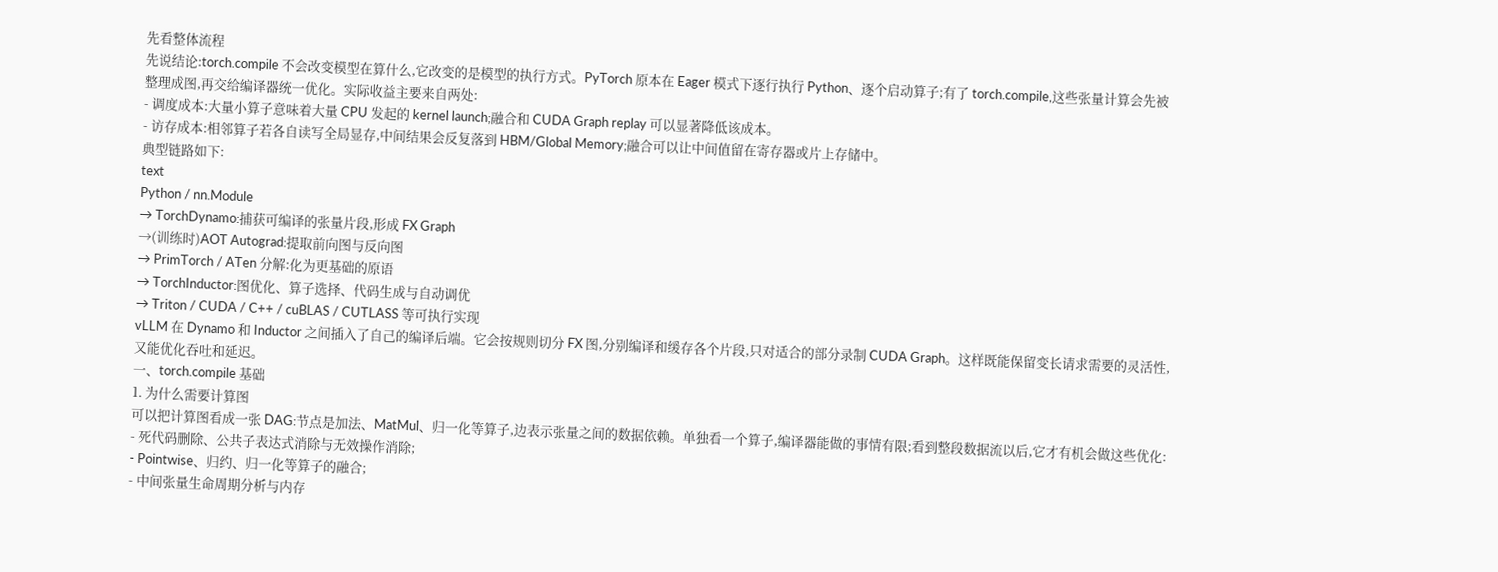先看整体流程
先说结论:torch.compile 不会改变模型在算什么,它改变的是模型的执行方式。PyTorch 原本在 Eager 模式下逐行执行 Python、逐个启动算子;有了 torch.compile,这些张量计算会先被整理成图,再交给编译器统一优化。实际收益主要来自两处:
- 调度成本:大量小算子意味着大量 CPU 发起的 kernel launch;融合和 CUDA Graph replay 可以显著降低该成本。
- 访存成本:相邻算子若各自读写全局显存,中间结果会反复落到 HBM/Global Memory;融合可以让中间值留在寄存器或片上存储中。
典型链路如下:
text
Python / nn.Module
→ TorchDynamo:捕获可编译的张量片段,形成 FX Graph
→(训练时)AOT Autograd:提取前向图与反向图
→ PrimTorch / ATen 分解:化为更基础的原语
→ TorchInductor:图优化、算子选择、代码生成与自动调优
→ Triton / CUDA / C++ / cuBLAS / CUTLASS 等可执行实现
vLLM 在 Dynamo 和 Inductor 之间插入了自己的编译后端。它会按规则切分 FX 图,分别编译和缓存各个片段,只对适合的部分录制 CUDA Graph。这样既能保留变长请求需要的灵活性,又能优化吞吐和延迟。
一、torch.compile 基础
1. 为什么需要计算图
可以把计算图看成一张 DAG:节点是加法、MatMul、归一化等算子,边表示张量之间的数据依赖。单独看一个算子,编译器能做的事情有限;看到整段数据流以后,它才有机会做这些优化:
- 死代码删除、公共子表达式消除与无效操作消除;
- Pointwise、归约、归一化等算子的融合;
- 中间张量生命周期分析与内存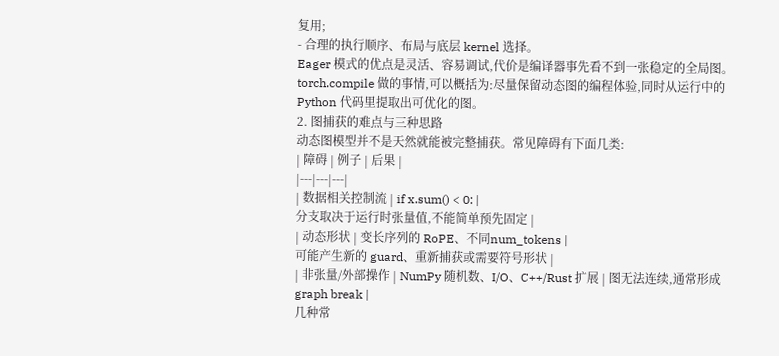复用;
- 合理的执行顺序、布局与底层 kernel 选择。
Eager 模式的优点是灵活、容易调试,代价是编译器事先看不到一张稳定的全局图。torch.compile 做的事情,可以概括为:尽量保留动态图的编程体验,同时从运行中的 Python 代码里提取出可优化的图。
2. 图捕获的难点与三种思路
动态图模型并不是天然就能被完整捕获。常见障碍有下面几类:
| 障碍 | 例子 | 后果 |
|---|---|---|
| 数据相关控制流 | if x.sum() < 0: |
分支取决于运行时张量值,不能简单预先固定 |
| 动态形状 | 变长序列的 RoPE、不同num_tokens |
可能产生新的 guard、重新捕获或需要符号形状 |
| 非张量/外部操作 | NumPy 随机数、I/O、C++/Rust 扩展 | 图无法连续,通常形成 graph break |
几种常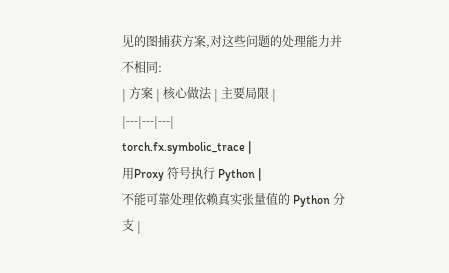见的图捕获方案,对这些问题的处理能力并不相同:
| 方案 | 核心做法 | 主要局限 |
|---|---|---|
torch.fx.symbolic_trace |
用Proxy 符号执行 Python |
不能可靠处理依赖真实张量值的 Python 分支 |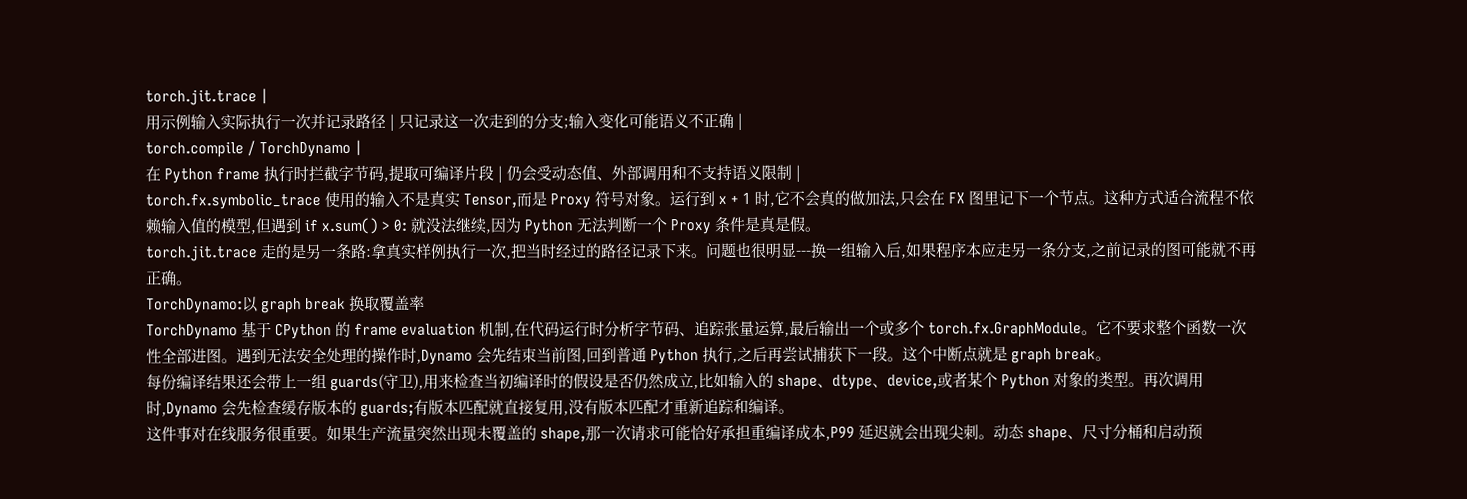torch.jit.trace |
用示例输入实际执行一次并记录路径 | 只记录这一次走到的分支;输入变化可能语义不正确 |
torch.compile / TorchDynamo |
在 Python frame 执行时拦截字节码,提取可编译片段 | 仍会受动态值、外部调用和不支持语义限制 |
torch.fx.symbolic_trace 使用的输入不是真实 Tensor,而是 Proxy 符号对象。运行到 x + 1 时,它不会真的做加法,只会在 FX 图里记下一个节点。这种方式适合流程不依赖输入值的模型,但遇到 if x.sum() > 0: 就没法继续,因为 Python 无法判断一个 Proxy 条件是真是假。
torch.jit.trace 走的是另一条路:拿真实样例执行一次,把当时经过的路径记录下来。问题也很明显---换一组输入后,如果程序本应走另一条分支,之前记录的图可能就不再正确。
TorchDynamo:以 graph break 换取覆盖率
TorchDynamo 基于 CPython 的 frame evaluation 机制,在代码运行时分析字节码、追踪张量运算,最后输出一个或多个 torch.fx.GraphModule。它不要求整个函数一次性全部进图。遇到无法安全处理的操作时,Dynamo 会先结束当前图,回到普通 Python 执行,之后再尝试捕获下一段。这个中断点就是 graph break。
每份编译结果还会带上一组 guards(守卫),用来检查当初编译时的假设是否仍然成立,比如输入的 shape、dtype、device,或者某个 Python 对象的类型。再次调用时,Dynamo 会先检查缓存版本的 guards;有版本匹配就直接复用,没有版本匹配才重新追踪和编译。
这件事对在线服务很重要。如果生产流量突然出现未覆盖的 shape,那一次请求可能恰好承担重编译成本,P99 延迟就会出现尖刺。动态 shape、尺寸分桶和启动预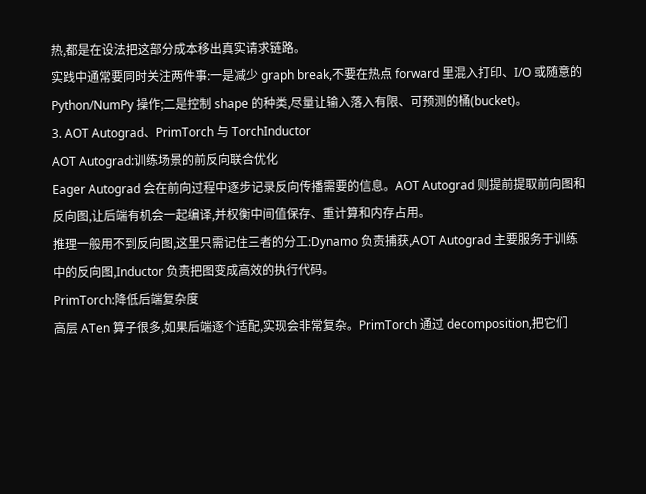热,都是在设法把这部分成本移出真实请求链路。
实践中通常要同时关注两件事:一是减少 graph break,不要在热点 forward 里混入打印、I/O 或随意的 Python/NumPy 操作;二是控制 shape 的种类,尽量让输入落入有限、可预测的桶(bucket)。
3. AOT Autograd、PrimTorch 与 TorchInductor
AOT Autograd:训练场景的前反向联合优化
Eager Autograd 会在前向过程中逐步记录反向传播需要的信息。AOT Autograd 则提前提取前向图和反向图,让后端有机会一起编译,并权衡中间值保存、重计算和内存占用。
推理一般用不到反向图,这里只需记住三者的分工:Dynamo 负责捕获,AOT Autograd 主要服务于训练中的反向图,Inductor 负责把图变成高效的执行代码。
PrimTorch:降低后端复杂度
高层 ATen 算子很多,如果后端逐个适配,实现会非常复杂。PrimTorch 通过 decomposition,把它们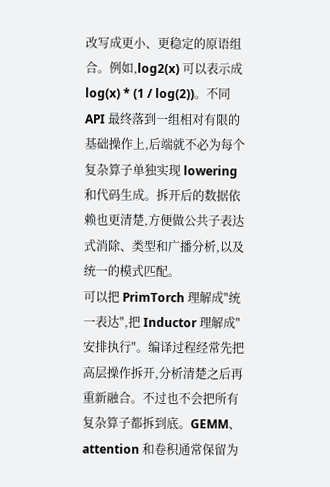改写成更小、更稳定的原语组合。例如,log2(x) 可以表示成 log(x) * (1 / log(2))。不同 API 最终落到一组相对有限的基础操作上,后端就不必为每个复杂算子单独实现 lowering 和代码生成。拆开后的数据依赖也更清楚,方便做公共子表达式消除、类型和广播分析,以及统一的模式匹配。
可以把 PrimTorch 理解成"统一表达",把 Inductor 理解成"安排执行"。编译过程经常先把高层操作拆开,分析清楚之后再重新融合。不过也不会把所有复杂算子都拆到底。GEMM、attention 和卷积通常保留为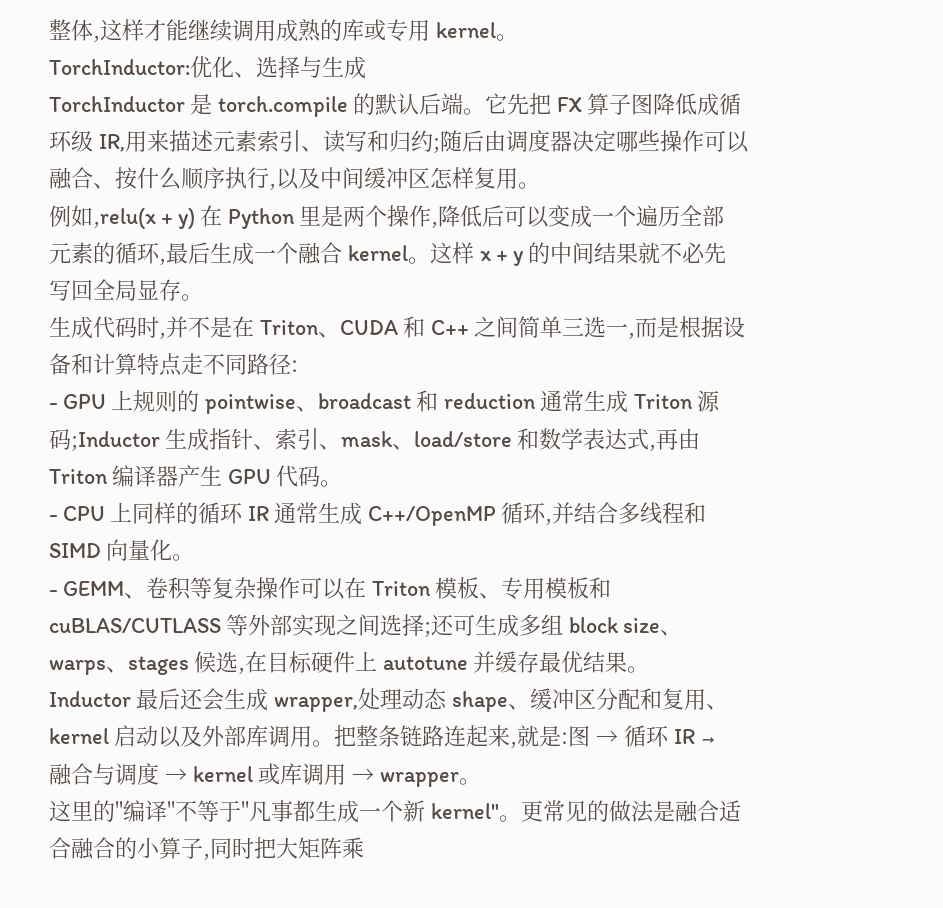整体,这样才能继续调用成熟的库或专用 kernel。
TorchInductor:优化、选择与生成
TorchInductor 是 torch.compile 的默认后端。它先把 FX 算子图降低成循环级 IR,用来描述元素索引、读写和归约;随后由调度器决定哪些操作可以融合、按什么顺序执行,以及中间缓冲区怎样复用。
例如,relu(x + y) 在 Python 里是两个操作,降低后可以变成一个遍历全部元素的循环,最后生成一个融合 kernel。这样 x + y 的中间结果就不必先写回全局显存。
生成代码时,并不是在 Triton、CUDA 和 C++ 之间简单三选一,而是根据设备和计算特点走不同路径:
- GPU 上规则的 pointwise、broadcast 和 reduction 通常生成 Triton 源码;Inductor 生成指针、索引、mask、load/store 和数学表达式,再由 Triton 编译器产生 GPU 代码。
- CPU 上同样的循环 IR 通常生成 C++/OpenMP 循环,并结合多线程和 SIMD 向量化。
- GEMM、卷积等复杂操作可以在 Triton 模板、专用模板和 cuBLAS/CUTLASS 等外部实现之间选择;还可生成多组 block size、warps、stages 候选,在目标硬件上 autotune 并缓存最优结果。
Inductor 最后还会生成 wrapper,处理动态 shape、缓冲区分配和复用、kernel 启动以及外部库调用。把整条链路连起来,就是:图 → 循环 IR → 融合与调度 → kernel 或库调用 → wrapper。
这里的"编译"不等于"凡事都生成一个新 kernel"。更常见的做法是融合适合融合的小算子,同时把大矩阵乘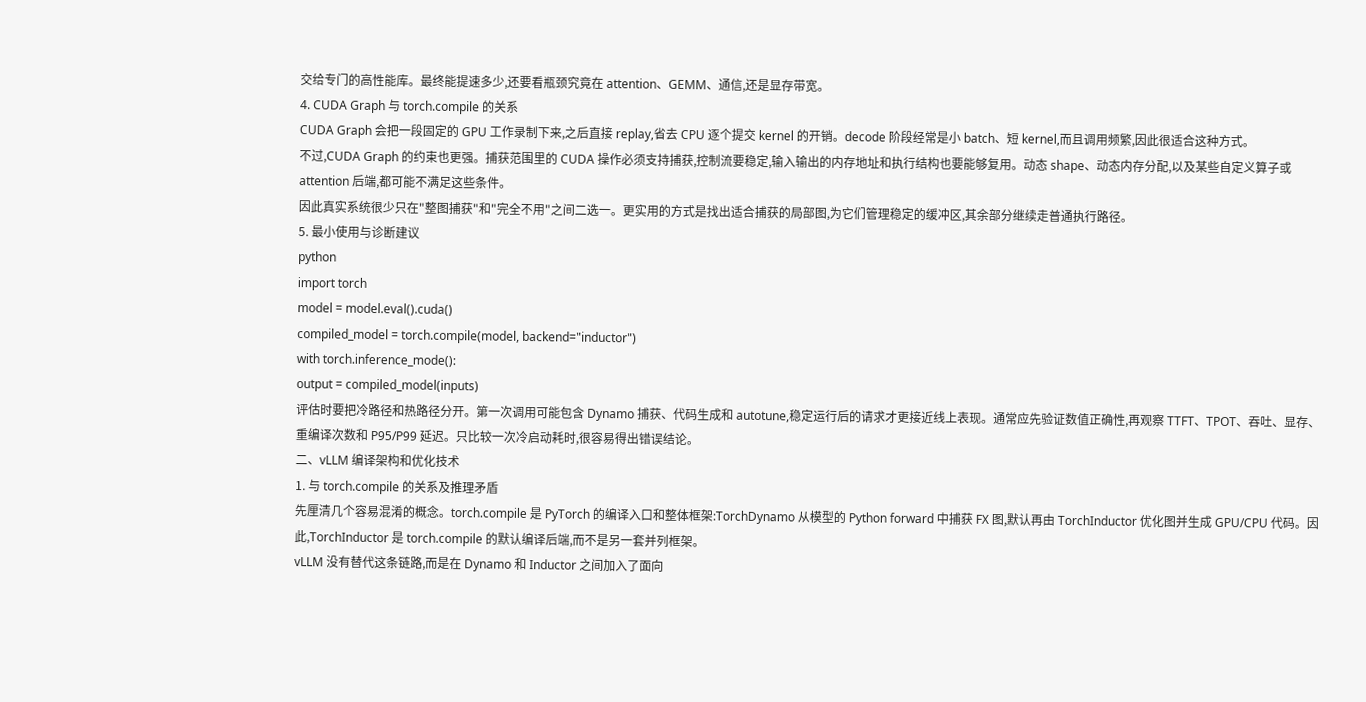交给专门的高性能库。最终能提速多少,还要看瓶颈究竟在 attention、GEMM、通信,还是显存带宽。
4. CUDA Graph 与 torch.compile 的关系
CUDA Graph 会把一段固定的 GPU 工作录制下来,之后直接 replay,省去 CPU 逐个提交 kernel 的开销。decode 阶段经常是小 batch、短 kernel,而且调用频繁,因此很适合这种方式。
不过,CUDA Graph 的约束也更强。捕获范围里的 CUDA 操作必须支持捕获,控制流要稳定,输入输出的内存地址和执行结构也要能够复用。动态 shape、动态内存分配,以及某些自定义算子或 attention 后端,都可能不满足这些条件。
因此真实系统很少只在"整图捕获"和"完全不用"之间二选一。更实用的方式是找出适合捕获的局部图,为它们管理稳定的缓冲区,其余部分继续走普通执行路径。
5. 最小使用与诊断建议
python
import torch
model = model.eval().cuda()
compiled_model = torch.compile(model, backend="inductor")
with torch.inference_mode():
output = compiled_model(inputs)
评估时要把冷路径和热路径分开。第一次调用可能包含 Dynamo 捕获、代码生成和 autotune,稳定运行后的请求才更接近线上表现。通常应先验证数值正确性,再观察 TTFT、TPOT、吞吐、显存、重编译次数和 P95/P99 延迟。只比较一次冷启动耗时,很容易得出错误结论。
二、vLLM 编译架构和优化技术
1. 与 torch.compile 的关系及推理矛盾
先厘清几个容易混淆的概念。torch.compile 是 PyTorch 的编译入口和整体框架:TorchDynamo 从模型的 Python forward 中捕获 FX 图,默认再由 TorchInductor 优化图并生成 GPU/CPU 代码。因此,TorchInductor 是 torch.compile 的默认编译后端,而不是另一套并列框架。
vLLM 没有替代这条链路,而是在 Dynamo 和 Inductor 之间加入了面向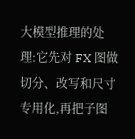大模型推理的处理:它先对 FX 图做切分、改写和尺寸专用化,再把子图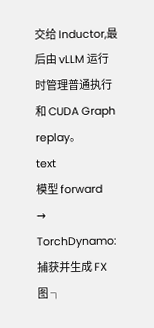交给 Inductor,最后由 vLLM 运行时管理普通执行和 CUDA Graph replay。
text
模型 forward
→ TorchDynamo:捕获并生成 FX 图 ┐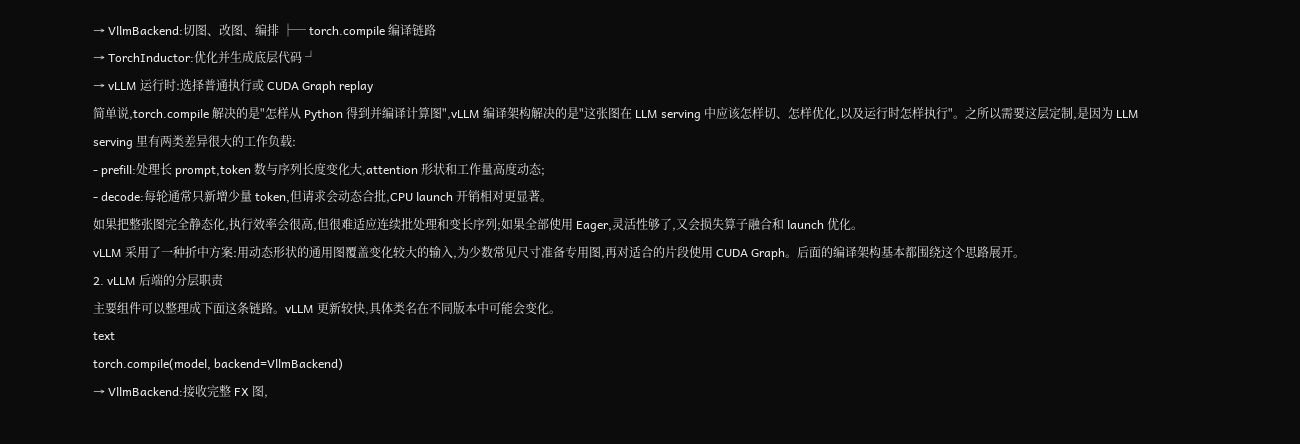→ VllmBackend:切图、改图、编排 ├─ torch.compile 编译链路
→ TorchInductor:优化并生成底层代码 ┘
→ vLLM 运行时:选择普通执行或 CUDA Graph replay
简单说,torch.compile 解决的是"怎样从 Python 得到并编译计算图",vLLM 编译架构解决的是"这张图在 LLM serving 中应该怎样切、怎样优化,以及运行时怎样执行"。之所以需要这层定制,是因为 LLM serving 里有两类差异很大的工作负载:
- prefill:处理长 prompt,token 数与序列长度变化大,attention 形状和工作量高度动态;
- decode:每轮通常只新增少量 token,但请求会动态合批,CPU launch 开销相对更显著。
如果把整张图完全静态化,执行效率会很高,但很难适应连续批处理和变长序列;如果全部使用 Eager,灵活性够了,又会损失算子融合和 launch 优化。
vLLM 采用了一种折中方案:用动态形状的通用图覆盖变化较大的输入,为少数常见尺寸准备专用图,再对适合的片段使用 CUDA Graph。后面的编译架构基本都围绕这个思路展开。
2. vLLM 后端的分层职责
主要组件可以整理成下面这条链路。vLLM 更新较快,具体类名在不同版本中可能会变化。
text
torch.compile(model, backend=VllmBackend)
→ VllmBackend:接收完整 FX 图,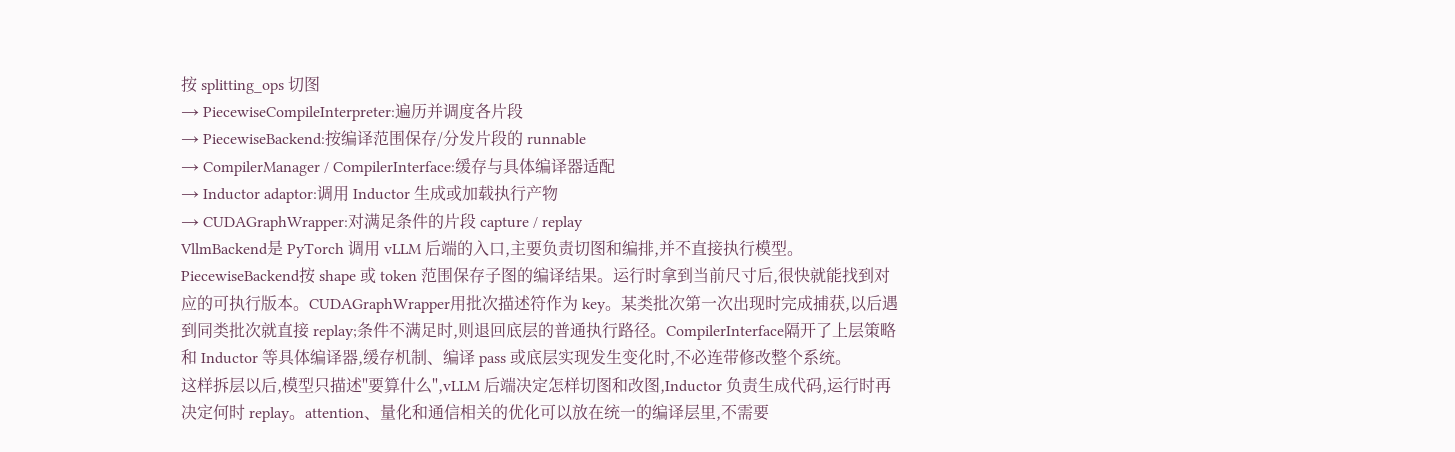按 splitting_ops 切图
→ PiecewiseCompileInterpreter:遍历并调度各片段
→ PiecewiseBackend:按编译范围保存/分发片段的 runnable
→ CompilerManager / CompilerInterface:缓存与具体编译器适配
→ Inductor adaptor:调用 Inductor 生成或加载执行产物
→ CUDAGraphWrapper:对满足条件的片段 capture / replay
VllmBackend是 PyTorch 调用 vLLM 后端的入口,主要负责切图和编排,并不直接执行模型。PiecewiseBackend按 shape 或 token 范围保存子图的编译结果。运行时拿到当前尺寸后,很快就能找到对应的可执行版本。CUDAGraphWrapper用批次描述符作为 key。某类批次第一次出现时完成捕获,以后遇到同类批次就直接 replay;条件不满足时,则退回底层的普通执行路径。CompilerInterface隔开了上层策略和 Inductor 等具体编译器,缓存机制、编译 pass 或底层实现发生变化时,不必连带修改整个系统。
这样拆层以后,模型只描述"要算什么",vLLM 后端决定怎样切图和改图,Inductor 负责生成代码,运行时再决定何时 replay。attention、量化和通信相关的优化可以放在统一的编译层里,不需要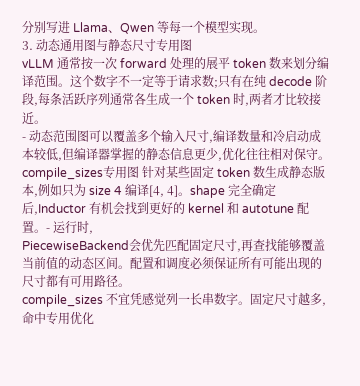分别写进 Llama、Qwen 等每一个模型实现。
3. 动态通用图与静态尺寸专用图
vLLM 通常按一次 forward 处理的展平 token 数来划分编译范围。这个数字不一定等于请求数;只有在纯 decode 阶段,每条活跃序列通常各生成一个 token 时,两者才比较接近。
- 动态范围图可以覆盖多个输入尺寸,编译数量和冷启动成本较低,但编译器掌握的静态信息更少,优化往往相对保守。
compile_sizes专用图 针对某些固定 token 数生成静态版本,例如只为 size 4 编译[4, 4]。shape 完全确定后,Inductor 有机会找到更好的 kernel 和 autotune 配置。- 运行时,
PiecewiseBackend会优先匹配固定尺寸,再查找能够覆盖当前值的动态区间。配置和调度必须保证所有可能出现的尺寸都有可用路径。
compile_sizes 不宜凭感觉列一长串数字。固定尺寸越多,命中专用优化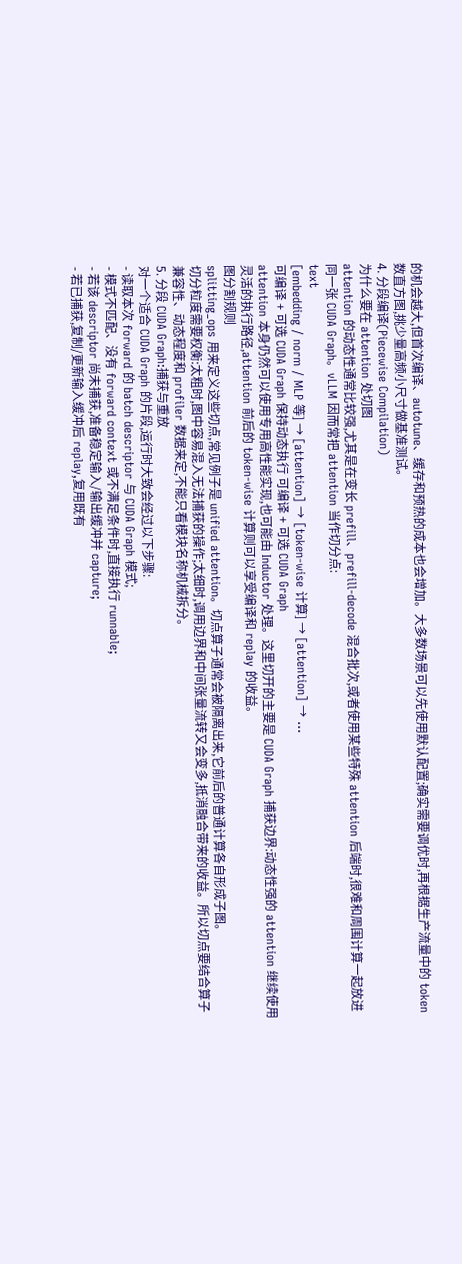的机会越大,但首次编译、autotune、缓存和预热的成本也会增加。大多数场景可以先使用默认配置;确实需要调优时,再根据生产流量中的 token 数直方图,挑少量高频小尺寸做基准测试。
4. 分段编译(Piecewise Compilation)
为什么要在 attention 处切图
attention 的动态性通常比较强,尤其是在变长 prefill、prefill-decode 混合批次,或者使用某些特殊 attention 后端时,很难和周围计算一起放进同一张 CUDA Graph。vLLM 因而常把 attention 当作切分点:
text
[embedding / norm / MLP 等] → [attention] → [token-wise 计算] → [attention] → ...
可编译 + 可选 CUDA Graph 保持动态执行 可编译 + 可选 CUDA Graph
attention 本身仍然可以使用专用高性能实现,也可能由 Inductor 处理。这里切开的主要是 CUDA Graph 捕获边界:动态性强的 attention 继续使用灵活的执行路径,attention 前后的 token-wise 计算则可以享受编译和 replay 的收益。
图分割规则
splitting_ops 用来定义这些切点,常见例子是 unified attention。切点算子通常会被隔离出来,它前后的普通计算各自形成子图。
切分粒度需要权衡:太粗时,图中容易混入无法捕获的操作;太细时,调用边界和中间张量流转又会变多,抵消融合带来的收益。所以切点要结合算子兼容性、动态程度和 profiler 数据来定,不能只看模块名称机械拆分。
5. 分段 CUDA Graph:捕获与重放
对一个适合 CUDA Graph 的片段,运行时大致会经过以下步骤:
- 读取本次 forward 的 batch descriptor 与 CUDA Graph 模式;
- 模式不匹配、没有 forward context 或不满足条件时,直接执行 runnable;
- 若该 descriptor 尚未捕获,准备稳定输入/输出缓冲并 capture;
- 若已捕获,复制/更新输入缓冲后 replay,复用既有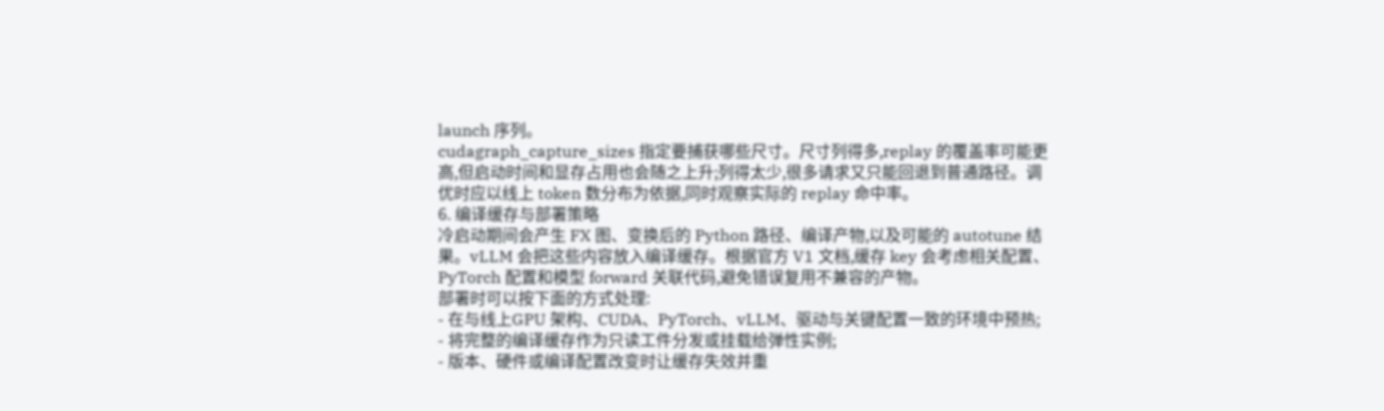launch 序列。
cudagraph_capture_sizes 指定要捕获哪些尺寸。尺寸列得多,replay 的覆盖率可能更高,但启动时间和显存占用也会随之上升;列得太少,很多请求又只能回退到普通路径。调优时应以线上 token 数分布为依据,同时观察实际的 replay 命中率。
6. 编译缓存与部署策略
冷启动期间会产生 FX 图、变换后的 Python 路径、编译产物,以及可能的 autotune 结果。vLLM 会把这些内容放入编译缓存。根据官方 V1 文档,缓存 key 会考虑相关配置、PyTorch 配置和模型 forward 关联代码,避免错误复用不兼容的产物。
部署时可以按下面的方式处理:
- 在与线上GPU 架构、CUDA、PyTorch、vLLM、驱动与关键配置一致的环境中预热;
- 将完整的编译缓存作为只读工件分发或挂载给弹性实例;
- 版本、硬件或编译配置改变时让缓存失效并重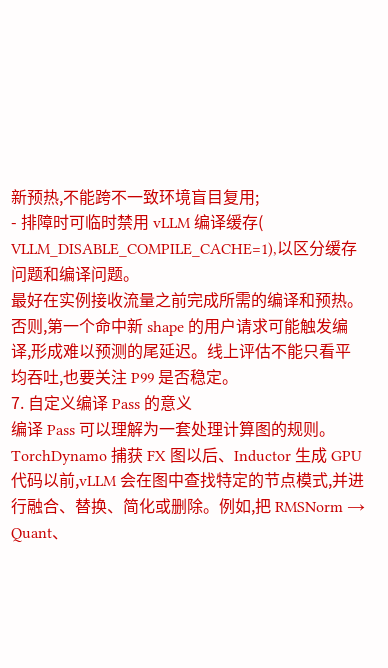新预热,不能跨不一致环境盲目复用;
- 排障时可临时禁用 vLLM 编译缓存(
VLLM_DISABLE_COMPILE_CACHE=1),以区分缓存问题和编译问题。
最好在实例接收流量之前完成所需的编译和预热。否则,第一个命中新 shape 的用户请求可能触发编译,形成难以预测的尾延迟。线上评估不能只看平均吞吐,也要关注 P99 是否稳定。
7. 自定义编译 Pass 的意义
编译 Pass 可以理解为一套处理计算图的规则。TorchDynamo 捕获 FX 图以后、Inductor 生成 GPU 代码以前,vLLM 会在图中查找特定的节点模式,并进行融合、替换、简化或删除。例如,把 RMSNorm → Quant、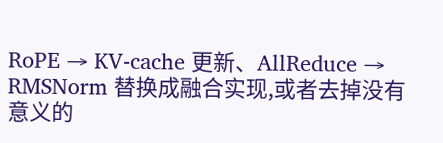RoPE → KV-cache 更新、AllReduce → RMSNorm 替换成融合实现,或者去掉没有意义的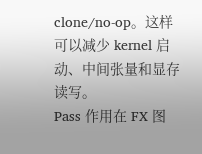clone/no-op。这样可以减少 kernel 启动、中间张量和显存读写。
Pass 作用在 FX 图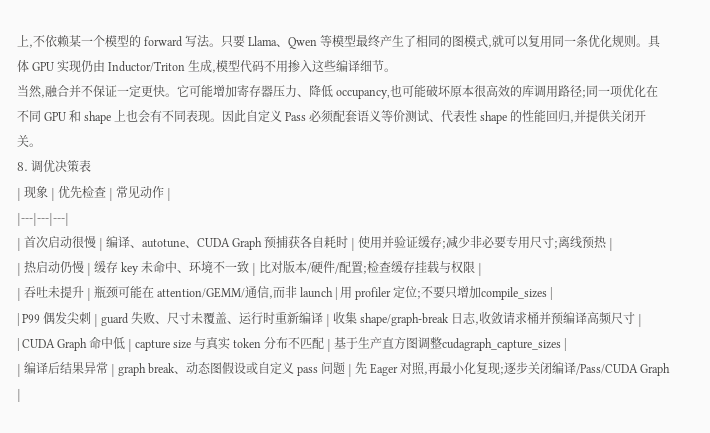上,不依赖某一个模型的 forward 写法。只要 Llama、Qwen 等模型最终产生了相同的图模式,就可以复用同一条优化规则。具体 GPU 实现仍由 Inductor/Triton 生成,模型代码不用掺入这些编译细节。
当然,融合并不保证一定更快。它可能增加寄存器压力、降低 occupancy,也可能破坏原本很高效的库调用路径;同一项优化在不同 GPU 和 shape 上也会有不同表现。因此自定义 Pass 必须配套语义等价测试、代表性 shape 的性能回归,并提供关闭开关。
8. 调优决策表
| 现象 | 优先检查 | 常见动作 |
|---|---|---|
| 首次启动很慢 | 编译、autotune、CUDA Graph 预捕获各自耗时 | 使用并验证缓存;减少非必要专用尺寸;离线预热 |
| 热启动仍慢 | 缓存 key 未命中、环境不一致 | 比对版本/硬件/配置;检查缓存挂载与权限 |
| 吞吐未提升 | 瓶颈可能在 attention/GEMM/通信,而非 launch | 用 profiler 定位;不要只增加compile_sizes |
| P99 偶发尖刺 | guard 失败、尺寸未覆盖、运行时重新编译 | 收集 shape/graph-break 日志,收敛请求桶并预编译高频尺寸 |
| CUDA Graph 命中低 | capture size 与真实 token 分布不匹配 | 基于生产直方图调整cudagraph_capture_sizes |
| 编译后结果异常 | graph break、动态图假设或自定义 pass 问题 | 先 Eager 对照,再最小化复现;逐步关闭编译/Pass/CUDA Graph |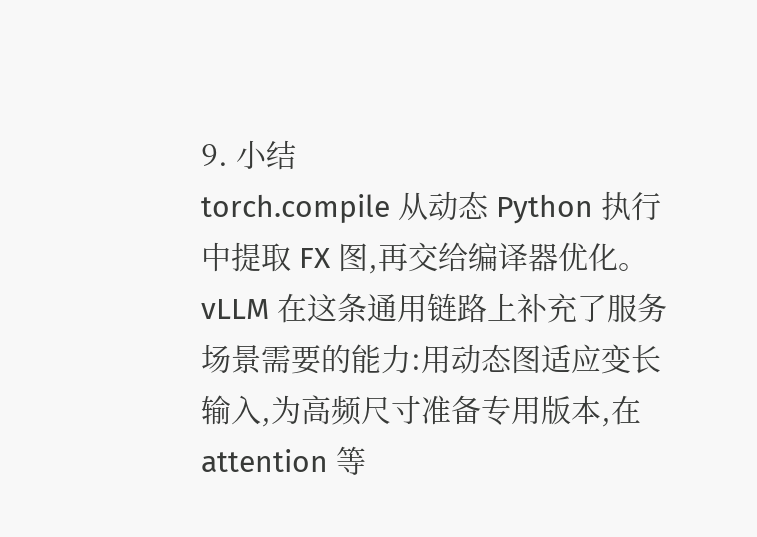9. 小结
torch.compile 从动态 Python 执行中提取 FX 图,再交给编译器优化。vLLM 在这条通用链路上补充了服务场景需要的能力:用动态图适应变长输入,为高频尺寸准备专用版本,在 attention 等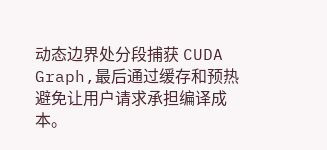动态边界处分段捕获 CUDA Graph,最后通过缓存和预热避免让用户请求承担编译成本。